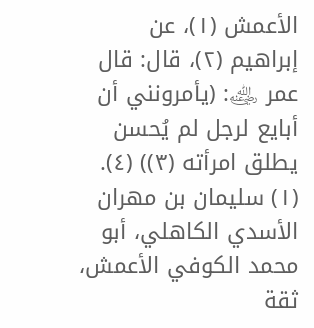الأعمش (١)، عن إبراهيم (٢)، قال: قال عمر ﵁: (يأمرونني أن أبايع لرجل لم يُحسن يطلق امرأته (٣)) (٤).
(١) سليمان بن مهران الأسدي الكاهلي، أبو محمد الكوفي الأعمش، ثقة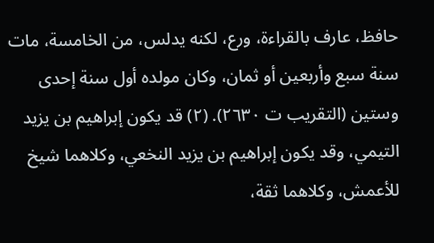حافظ، عارف بالقراءة، ورع، لكنه يدلس، من الخامسة، مات سنة سبع وأربعين أو ثمان، وكان مولده أول سنة إحدى وستين (التقريب ت ٢٦٣٠). (٢) قد يكون إبراهيم بن يزيد التيمي، وقد يكون إبراهيم بن يزيد النخعي، وكلاهما شيخ للأعمش، وكلاهما ثقة،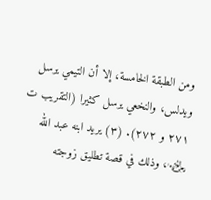ومن الطبقة الخامسة، إلا أن التيمي يرسل ويدلس، والنخعي يرسل كثيرا (التقريب ت ٢٧١ و ٢٧٢). (٣) يريد ابنه عبد الله ﵄، وذلك في قصة تطليق زوجته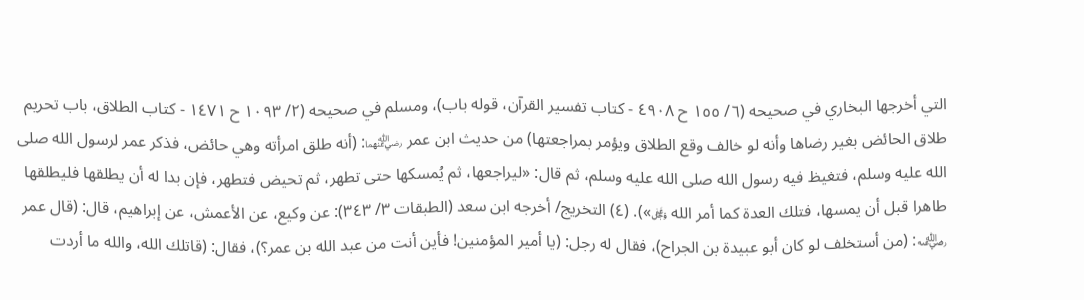التي أخرجها البخاري في صحيحه (٦/ ١٥٥ ح ٤٩٠٨ - كتاب تفسير القرآن، قوله باب)، ومسلم في صحيحه (٢/ ١٠٩٣ ح ١٤٧١ - كتاب الطلاق، باب تحريم طلاق الحائض بغير رضاها وأنه لو خالف وقع الطلاق ويؤمر بمراجعتها) من حديث ابن عمر ﵄: (أنه طلق امرأته وهي حائض، فذكر عمر لرسول الله صلى الله عليه وسلم، فتغيظ فيه رسول الله صلى الله عليه وسلم، ثم قال: «ليراجعها، ثم يُمسكها حتى تطهر، ثم تحيض فتطهر، فإن بدا له أن يطلقها فليطلقها طاهرا قبل أن يمسها، فتلك العدة كما أمر الله ﷿»). (٤) التخريج/ أخرجه ابن سعد (الطبقات ٣/ ٣٤٣): عن وكيع، عن الأعمش، عن إبراهيم، قال: (قال عمر ﵁: (من أستخلف لو كان أبو عبيدة بن الجراح)، فقال له رجل: (يا أمير المؤمنين! فأين أنت من عبد الله بن عمر؟)، فقال: (قاتلك الله، والله ما أردت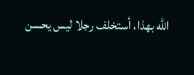الله بهذا، أستخلف رجلا ليس يحسن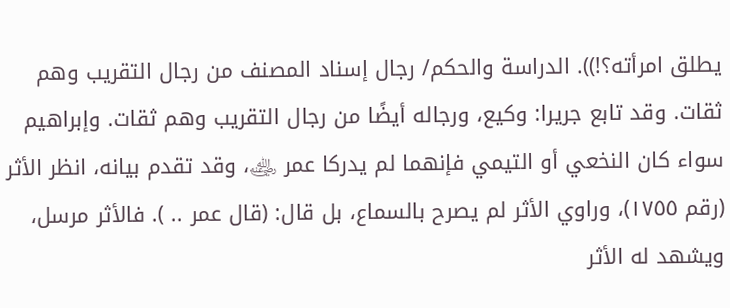يطلق امرأته؟!)). الدراسة والحكم/ رجال إسناد المصنف من رجال التقريب وهم ثقات. وقد تابع جريرا: وكيع، ورجاله أيضًا من رجال التقريب وهم ثقات. وإبراهيم سواء كان النخعي أو التيمي فإنهما لم يدركا عمر ﵁، وقد تقدم بيانه، انظر الأثر (رقم ١٧٥٥)، وراوي الأثر لم يصرح بالسماع، بل قال: (قال عمر .. ). فالأثر مرسل، ويشهد له الأثر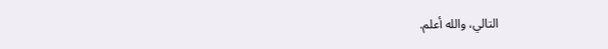التالي، والله أعلم.